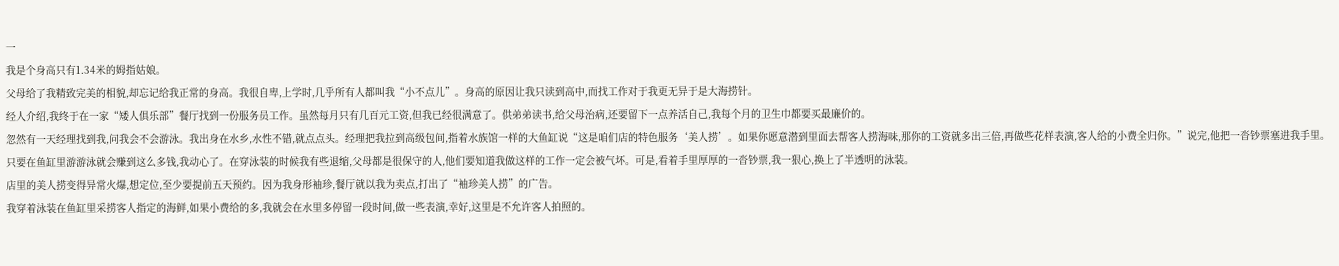一
我是个身高只有1.34米的姆指姑娘。
父母给了我精致完美的相貌,却忘记给我正常的身高。我很自卑,上学时,几乎所有人都叫我“小不点儿”。身高的原因让我只读到高中,而找工作对于我更无异于是大海捞针。
经人介绍,我终于在一家“矮人俱乐部”餐厅找到一份服务员工作。虽然每月只有几百元工资,但我已经很满意了。供弟弟读书,给父母治病,还要留下一点养活自己,我每个月的卫生巾都要买最廉价的。
忽然有一天经理找到我,问我会不会游泳。我出身在水乡,水性不错,就点点头。经理把我拉到高级包间,指着水族馆一样的大鱼缸说“这是咱们店的特色服务‘美人捞’。如果你愿意潜到里面去帮客人捞海味,那你的工资就多出三倍,再做些花样表演,客人给的小费全归你。”说完,他把一沓钞票塞进我手里。
只要在鱼缸里游游泳就会赚到这么多钱,我动心了。在穿泳装的时候我有些退缩,父母都是很保守的人,他们要知道我做这样的工作一定会被气坏。可是,看着手里厚厚的一沓钞票,我一狠心,换上了半透明的泳装。
店里的美人捞变得异常火爆,想定位,至少要提前五天预约。因为我身形袖珍,餐厅就以我为卖点,打出了“袖珍美人捞”的广告。
我穿着泳装在鱼缸里采捞客人指定的海鲜,如果小费给的多,我就会在水里多停留一段时间,做一些表演,幸好,这里是不允许客人拍照的。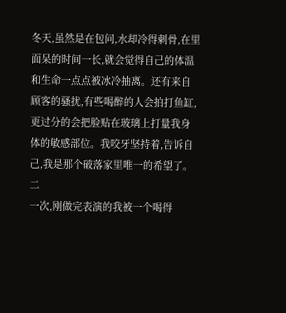冬天,虽然是在包问,水却冷得刺骨,在里面呆的时间一长,就会觉得自己的体温和生命一点点被冰冷抽离。还有来自顾客的骚扰,有些喝醉的人会拍打鱼缸,更过分的会把脸贴在玻璃上打量我身体的敏感部位。我咬牙坚持着,告诉自己,我是那个破落家里唯一的希望了。
二
一次,刚做完表演的我被一个喝得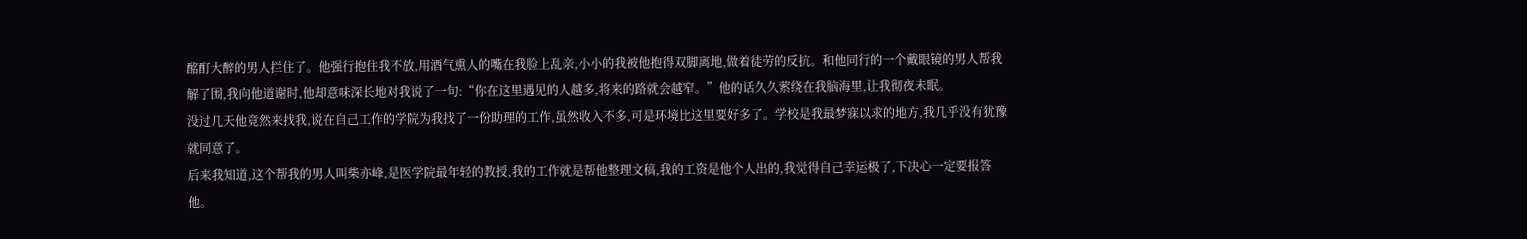酩酊大醉的男人拦住了。他强行抱住我不放,用酒气熏人的嘴在我脸上乱亲,小小的我被他抱得双脚离地,做着徒劳的反抗。和他同行的一个戴眼镜的男人帮我解了围,我向他道谢时,他却意味深长地对我说了一句:“你在这里遇见的人越多,将来的路就会越窄。”他的话久久萦绕在我脑海里,让我彻夜未眠。
没过几天他竟然来找我,说在自己工作的学院为我找了一份助理的工作,虽然收入不多,可是环境比这里要好多了。学校是我最梦寐以求的地方,我几乎没有犹豫就同意了。
后来我知道,这个帮我的男人叫柴亦峰,是医学院最年轻的教授,我的工作就是帮他整理文稿,我的工资是他个人出的,我觉得自己幸运极了,下决心一定要报答他。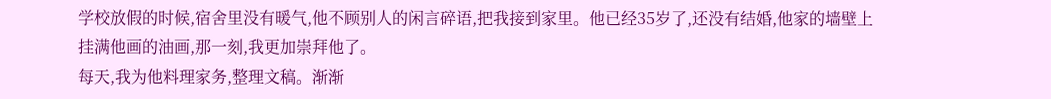学校放假的时候,宿舍里没有暖气,他不顾别人的闲言碎语,把我接到家里。他已经35岁了,还没有结婚,他家的墙壁上挂满他画的油画,那一刻,我更加崇拜他了。
每天,我为他料理家务,整理文稿。渐渐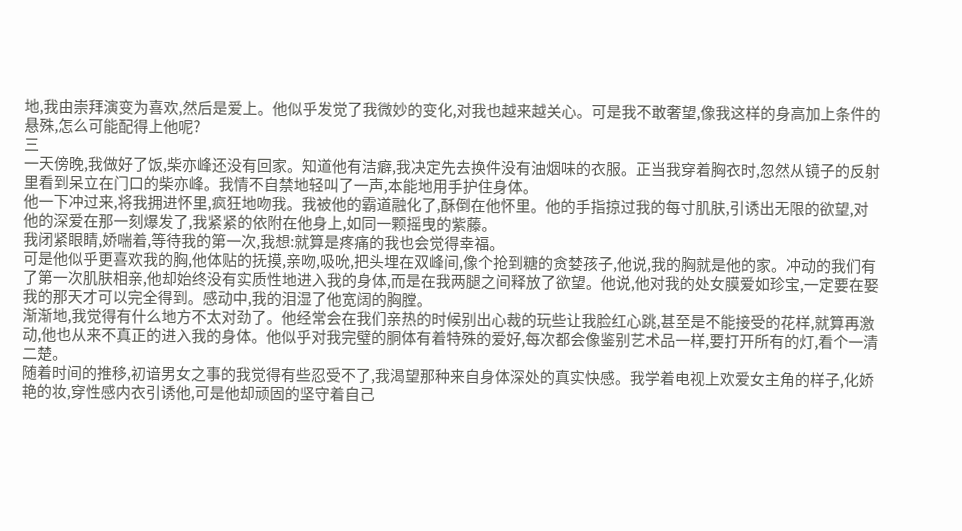地,我由崇拜演变为喜欢,然后是爱上。他似乎发觉了我微妙的变化,对我也越来越关心。可是我不敢奢望,像我这样的身高加上条件的悬殊,怎么可能配得上他呢?
三
一天傍晚,我做好了饭,柴亦峰还没有回家。知道他有洁癖,我决定先去换件没有油烟味的衣服。正当我穿着胸衣时,忽然从镜子的反射里看到呆立在门口的柴亦峰。我情不自禁地轻叫了一声,本能地用手护住身体。
他一下冲过来,将我拥进怀里,疯狂地吻我。我被他的霸道融化了,酥倒在他怀里。他的手指掠过我的每寸肌肤,引诱出无限的欲望,对他的深爱在那一刻爆发了,我紧紧的依附在他身上,如同一颗摇曳的紫藤。
我闭紧眼睛,娇喘着,等待我的第一次,我想:就算是疼痛的我也会觉得幸福。
可是他似乎更喜欢我的胸,他体贴的抚摸,亲吻,吸吮,把头埋在双峰间,像个抢到糖的贪婪孩子,他说,我的胸就是他的家。冲动的我们有了第一次肌肤相亲,他却始终没有实质性地进入我的身体,而是在我两腿之间释放了欲望。他说,他对我的处女膜爱如珍宝,一定要在娶我的那天才可以完全得到。感动中,我的泪湿了他宽阔的胸膛。
渐渐地,我觉得有什么地方不太对劲了。他经常会在我们亲热的时候别出心裁的玩些让我脸红心跳,甚至是不能接受的花样,就算再激动,他也从来不真正的进入我的身体。他似乎对我完璧的胴体有着特殊的爱好,每次都会像鉴别艺术品一样,要打开所有的灯,看个一清二楚。
随着时间的推移,初谙男女之事的我觉得有些忍受不了,我渴望那种来自身体深处的真实快感。我学着电视上欢爱女主角的样子,化娇艳的妆,穿性感内衣引诱他,可是他却顽固的坚守着自己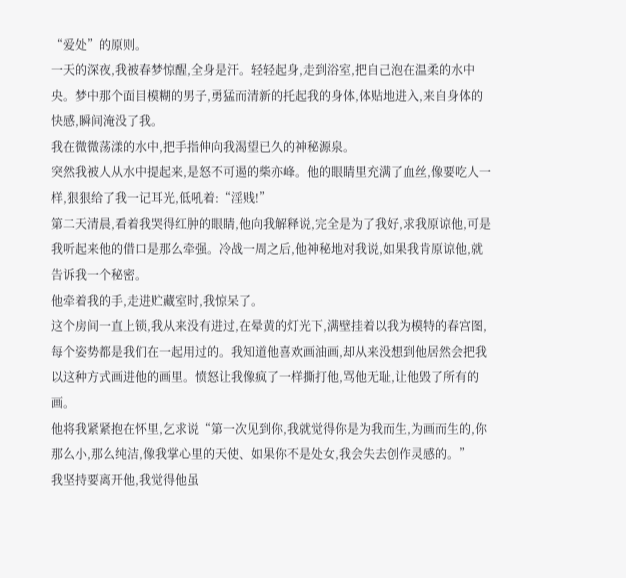“爱处”的原则。
一天的深夜,我被春梦惊醒,全身是汗。轻轻起身,走到浴室,把自己泡在温柔的水中央。梦中那个面目模糊的男子,勇猛而清新的托起我的身体,体贴地进入,来自身体的快感,瞬间淹没了我。
我在微微荡漾的水中,把手指伸向我渴望已久的神秘源泉。
突然我被人从水中提起来,是怒不可遏的柴亦峰。他的眼睛里充满了血丝,像要吃人一样,狠狠给了我一记耳光,低吼着:“淫贱!”
第二天清晨,看着我哭得红肿的眼睛,他向我解释说,完全是为了我好,求我原谅他,可是我听起来他的借口是那么牵强。冷战一周之后,他神秘地对我说,如果我肯原谅他,就告诉我一个秘密。
他牵着我的手,走进贮藏室时,我惊呆了。
这个房间一直上锁,我从来没有进过,在晕黄的灯光下,满壁挂着以我为模特的春宫图,每个姿势都是我们在一起用过的。我知道他喜欢画油画,却从来没想到他居然会把我以这种方式画进他的画里。愤怒让我像疯了一样撕打他,骂他无耻,让他毁了所有的画。
他将我紧紧抱在怀里,乞求说“第一次见到你,我就觉得你是为我而生,为画而生的,你那么小,那么纯洁,像我掌心里的天使、如果你不是处女,我会失去创作灵感的。”
我坚持要离开他,我觉得他虽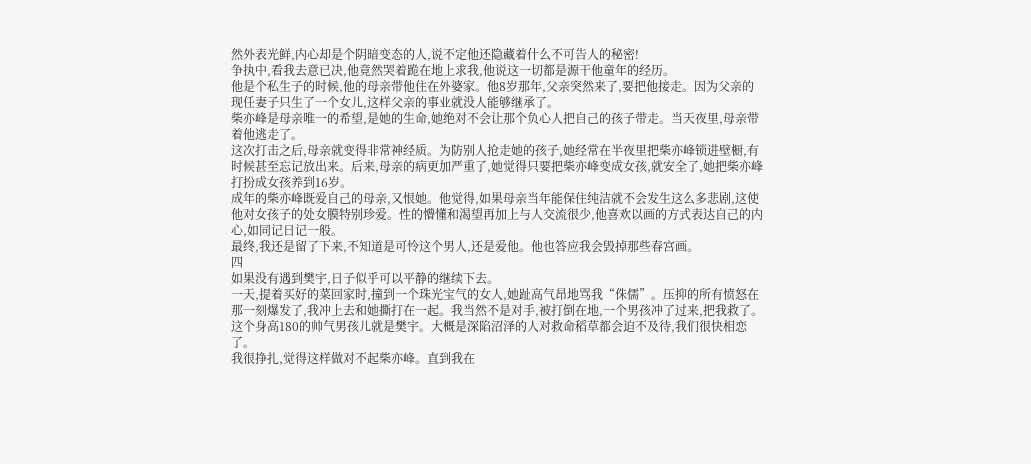然外表光鲜,内心却是个阴暗变态的人,说不定他还隐藏着什么不可告人的秘密!
争执中,看我去意已决,他竟然哭着跪在地上求我,他说这一切都是源干他童年的经历。
他是个私生子的时候,他的母亲带他住在外婆家。他8岁那年,父亲突然来了,要把他接走。因为父亲的现任妻子只生了一个女儿,这样父亲的事业就没人能够继承了。
柴亦峰是母亲唯一的希望,是她的生命,她绝对不会让那个负心人把自己的孩子带走。当天夜里,母亲带着他逃走了。
这次打击之后,母亲就变得非常神经质。为防别人抢走她的孩子,她经常在半夜里把柴亦峰锁进壁橱,有时候甚至忘记放出来。后来,母亲的病更加严重了,她觉得只要把柴亦峰变成女孩,就安全了,她把柴亦峰打扮成女孩养到16岁。
成年的柴亦峰既爱自己的母亲,又恨她。他觉得,如果母亲当年能保住纯洁就不会发生这么多悲剧,这使他对女孩子的处女膜特别珍爱。性的懵懂和渴望再加上与人交流很少,他喜欢以画的方式表达自己的内心,如同记日记一般。
最终,我还是留了下来,不知道是可怜这个男人,还是爱他。他也答应我会毁掉那些春宫画。
四
如果没有遇到樊宇,日子似乎可以平静的继续下去。
一天,提着买好的菜回家时,撞到一个珠光宝气的女人,她趾高气昂地骂我“侏儒”。压抑的所有愤怒在那一刻爆发了,我冲上去和她撕打在一起。我当然不是对手,被打倒在地,一个男孩冲了过来,把我救了。
这个身高180的帅气男孩儿就是樊宇。大概是深陷沼泽的人对救命稻草都会迫不及待,我们很快相恋了。
我很挣扎,觉得这样做对不起柴亦峰。直到我在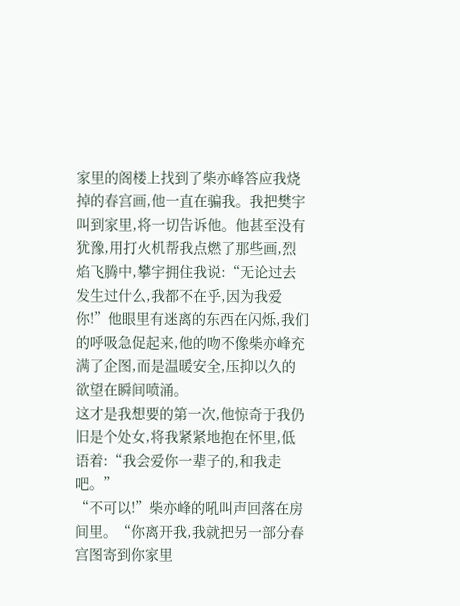家里的阁楼上找到了柴亦峰答应我烧掉的春宫画,他一直在骗我。我把樊宇叫到家里,将一切告诉他。他甚至没有犹豫,用打火机帮我点燃了那些画,烈焰飞腾中,攀宇拥住我说:“无论过去发生过什么,我都不在乎,因为我爱你!”他眼里有迷离的东西在闪烁,我们的呼吸急促起来,他的吻不像柴亦峰充满了企图,而是温暖安全,压抑以久的欲望在瞬间喷涌。
这才是我想要的第一次,他惊奇于我仍旧是个处女,将我紧紧地抱在怀里,低语着:“我会爱你一辈子的,和我走吧。”
“不可以!”柴亦峰的吼叫声回落在房间里。“你离开我,我就把另一部分春宫图寄到你家里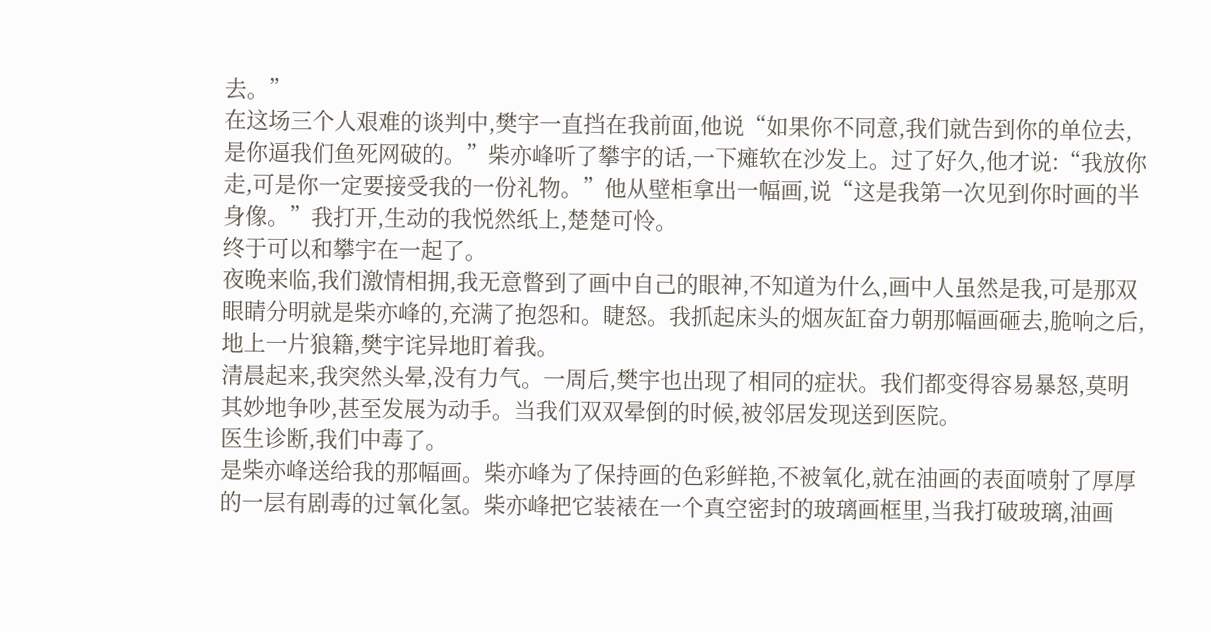去。”
在这场三个人艰难的谈判中,樊宇一直挡在我前面,他说“如果你不同意,我们就告到你的单位去,是你逼我们鱼死网破的。”柴亦峰听了攀宇的话,一下瘫软在沙发上。过了好久,他才说:“我放你走,可是你一定要接受我的一份礼物。”他从壁柜拿出一幅画,说“这是我第一次见到你时画的半身像。”我打开,生动的我悦然纸上,楚楚可怜。
终于可以和攀宇在一起了。
夜晚来临,我们激情相拥,我无意瞥到了画中自己的眼神,不知道为什么,画中人虽然是我,可是那双眼睛分明就是柴亦峰的,充满了抱怨和。睫怒。我抓起床头的烟灰缸奋力朝那幅画砸去,脆响之后,地上一片狼籍,樊宇诧异地盯着我。
清晨起来,我突然头晕,没有力气。一周后,樊宇也出现了相同的症状。我们都变得容易暴怒,莫明其妙地争吵,甚至发展为动手。当我们双双晕倒的时候,被邻居发现送到医院。
医生诊断,我们中毒了。
是柴亦峰送给我的那幅画。柴亦峰为了保持画的色彩鲜艳,不被氧化,就在油画的表面喷射了厚厚的一层有剧毒的过氧化氢。柴亦峰把它装裱在一个真空密封的玻璃画框里,当我打破玻璃,油画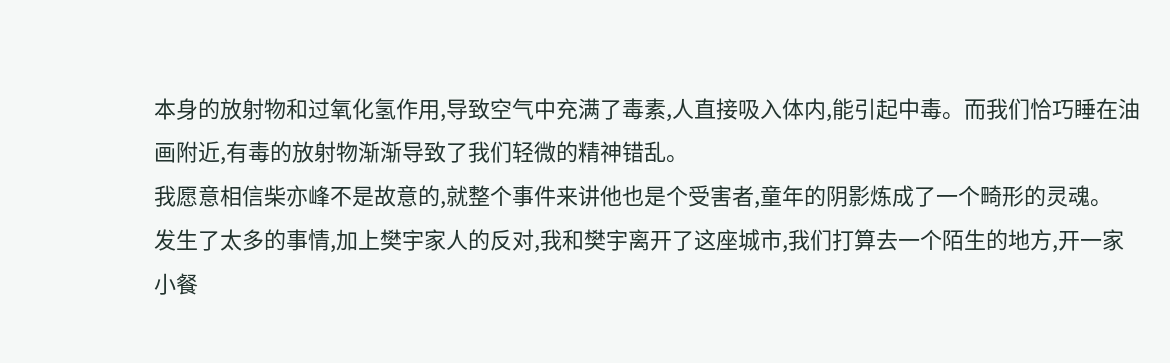本身的放射物和过氧化氢作用,导致空气中充满了毒素,人直接吸入体内,能引起中毒。而我们恰巧睡在油画附近,有毒的放射物渐渐导致了我们轻微的精神错乱。
我愿意相信柴亦峰不是故意的,就整个事件来讲他也是个受害者,童年的阴影炼成了一个畸形的灵魂。
发生了太多的事情,加上樊宇家人的反对,我和樊宇离开了这座城市,我们打算去一个陌生的地方,开一家小餐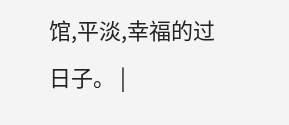馆,平淡,幸福的过日子。 |